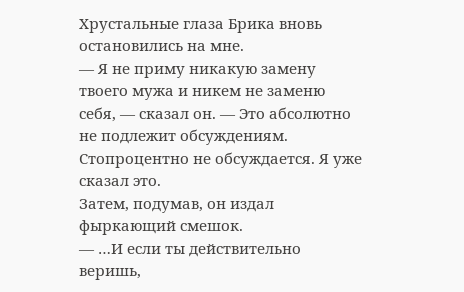Хрустальные глаза Брика вновь остановились на мне.
— Я не приму никакую замену твоего мужа и никем не заменю себя, — сказал он. — Это абсолютно не подлежит обсуждениям. Стопроцентно не обсуждается. Я уже сказал это.
Затем, подумав, он издал фыркающий смешок.
— …И если ты действительно веришь,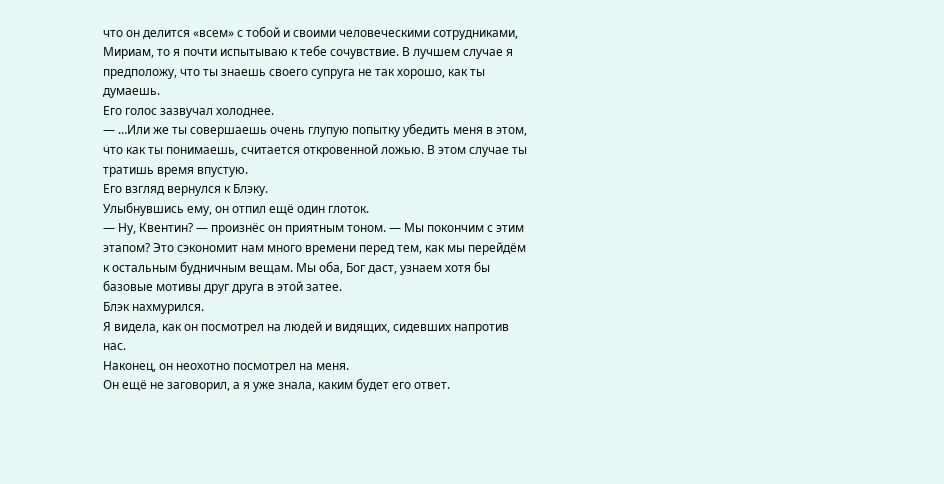что он делится «всем» с тобой и своими человеческими сотрудниками, Мириам, то я почти испытываю к тебе сочувствие. В лучшем случае я предположу, что ты знаешь своего супруга не так хорошо, как ты думаешь.
Его голос зазвучал холоднее.
— …Или же ты совершаешь очень глупую попытку убедить меня в этом, что как ты понимаешь, считается откровенной ложью. В этом случае ты тратишь время впустую.
Его взгляд вернулся к Блэку.
Улыбнувшись ему, он отпил ещё один глоток.
— Ну, Квентин? — произнёс он приятным тоном. — Мы покончим с этим этапом? Это сэкономит нам много времени перед тем, как мы перейдём к остальным будничным вещам. Мы оба, Бог даст, узнаем хотя бы базовые мотивы друг друга в этой затее.
Блэк нахмурился.
Я видела, как он посмотрел на людей и видящих, сидевших напротив нас.
Наконец, он неохотно посмотрел на меня.
Он ещё не заговорил, а я уже знала, каким будет его ответ.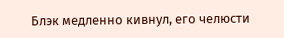Блэк медленно кивнул, его челюсти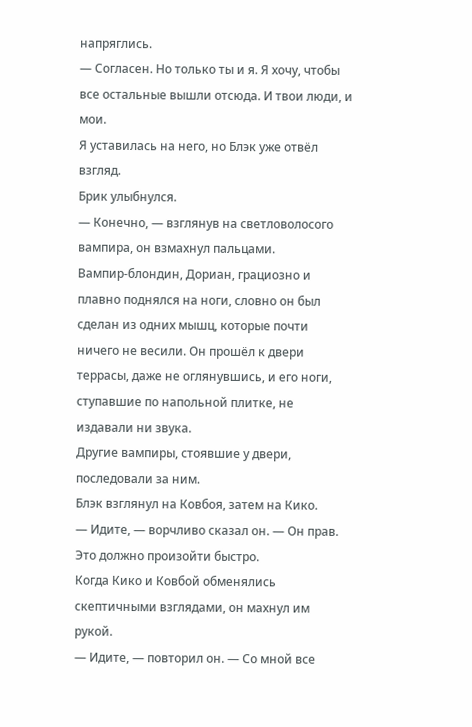напряглись.
— Согласен. Но только ты и я. Я хочу, чтобы все остальные вышли отсюда. И твои люди, и мои.
Я уставилась на него, но Блэк уже отвёл взгляд.
Брик улыбнулся.
— Конечно, — взглянув на светловолосого вампира, он взмахнул пальцами.
Вампир-блондин, Дориан, грациозно и плавно поднялся на ноги, словно он был сделан из одних мышц, которые почти ничего не весили. Он прошёл к двери террасы, даже не оглянувшись, и его ноги, ступавшие по напольной плитке, не издавали ни звука.
Другие вампиры, стоявшие у двери, последовали за ним.
Блэк взглянул на Ковбоя, затем на Кико.
— Идите, — ворчливо сказал он. — Он прав. Это должно произойти быстро.
Когда Кико и Ковбой обменялись скептичными взглядами, он махнул им рукой.
— Идите, — повторил он. — Со мной все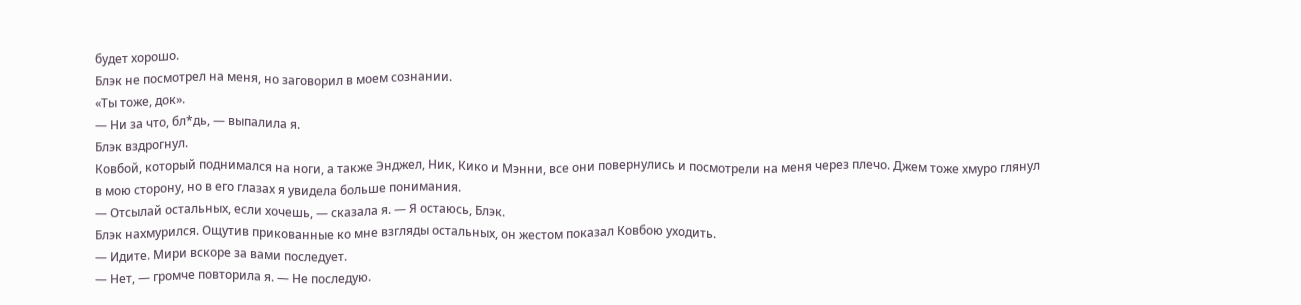будет хорошо.
Блэк не посмотрел на меня, но заговорил в моем сознании.
«Ты тоже, док».
— Ни за что, бл*дь, — выпалила я.
Блэк вздрогнул.
Ковбой, который поднимался на ноги, а также Энджел, Ник, Кико и Мэнни, все они повернулись и посмотрели на меня через плечо. Джем тоже хмуро глянул в мою сторону, но в его глазах я увидела больше понимания.
— Отсылай остальных, если хочешь, — сказала я. — Я остаюсь, Блэк.
Блэк нахмурился. Ощутив прикованные ко мне взгляды остальных, он жестом показал Ковбою уходить.
— Идите. Мири вскоре за вами последует.
— Нет, — громче повторила я. — Не последую.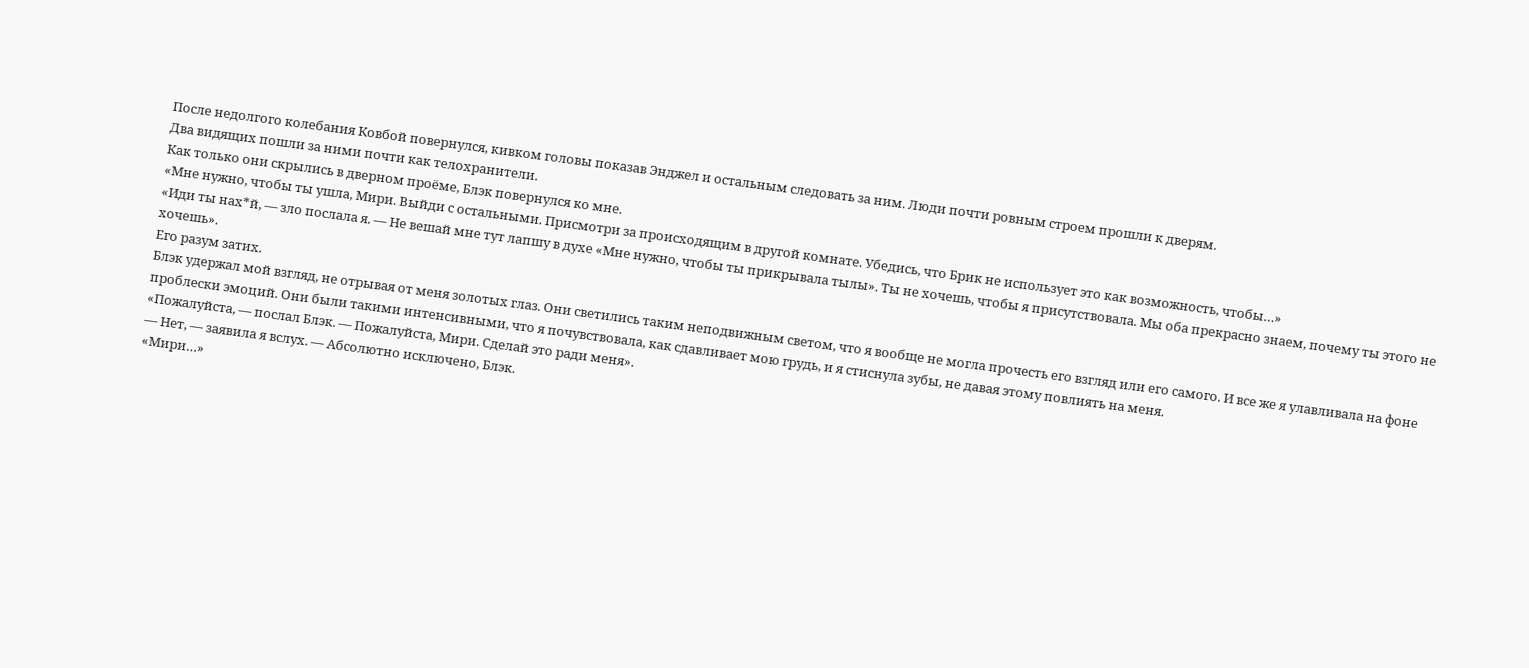После недолгого колебания Ковбой повернулся, кивком головы показав Энджел и остальным следовать за ним. Люди почти ровным строем прошли к дверям.
Два видящих пошли за ними почти как телохранители.
Как только они скрылись в дверном проёме, Блэк повернулся ко мне.
«Мне нужно, чтобы ты ушла, Мири. Выйди с остальными. Присмотри за происходящим в другой комнате. Убедись, что Брик не использует это как возможность, чтобы…»
«Иди ты нах*й, — зло послала я. — Не вешай мне тут лапшу в духе «Мне нужно, чтобы ты прикрывала тылы». Ты не хочешь, чтобы я присутствовала. Мы оба прекрасно знаем, почему ты этого не хочешь».
Его разум затих.
Блэк удержал мой взгляд, не отрывая от меня золотых глаз. Они светились таким неподвижным светом, что я вообще не могла прочесть его взгляд или его самого. И все же я улавливала на фоне проблески эмоций. Они были такими интенсивными, что я почувствовала, как сдавливает мою грудь, и я стиснула зубы, не давая этому повлиять на меня.
«Пожалуйста, — послал Блэк. — Пожалуйста, Мири. Сделай это ради меня».
— Нет, — заявила я вслух. — Абсолютно исключено, Блэк.
«Мири…»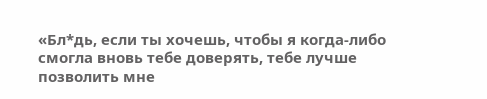«Бл*дь, если ты хочешь, чтобы я когда-либо смогла вновь тебе доверять, тебе лучше позволить мне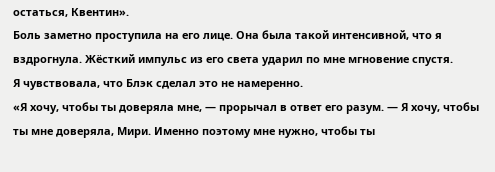остаться, Квентин».
Боль заметно проступила на его лице. Она была такой интенсивной, что я вздрогнула. Жёсткий импульс из его света ударил по мне мгновение спустя.
Я чувствовала, что Блэк сделал это не намеренно.
«Я хочу, чтобы ты доверяла мне, — прорычал в ответ его разум. — Я хочу, чтобы ты мне доверяла, Мири. Именно поэтому мне нужно, чтобы ты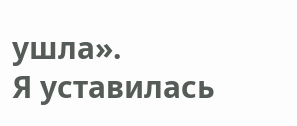ушла».
Я уставилась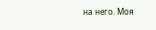на него. Моя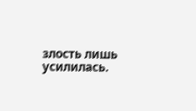злость лишь усилилась.